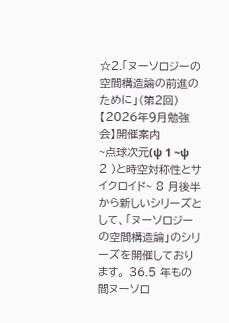☆2.「ヌーソロジーの空間構造論の前進のために」(第2回)【2026年9月勉強会】開催案内
~点球次元(ψ 1 ~ψ 2 )と時空対称性とサイクロイド~ 8 月後半から新しいシリーズとして、「ヌーソロジーの空間構造論」のシリーズを開催しております。 36.5 年もの間ヌーソロ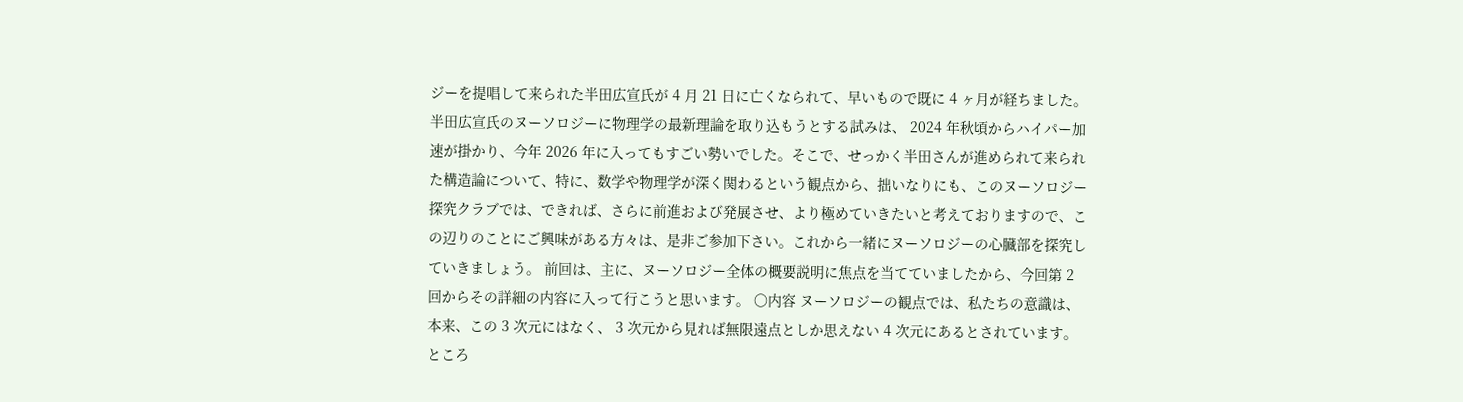ジーを提唱して来られた半田広宣氏が 4 月 21 日に亡くなられて、早いもので既に 4 ヶ月が経ちました。半田広宣氏のヌーソロジーに物理学の最新理論を取り込もうとする試みは、 2024 年秋頃からハイパー加速が掛かり、今年 2026 年に入ってもすごい勢いでした。そこで、せっかく半田さんが進められて来られた構造論について、特に、数学や物理学が深く関わるという観点から、拙いなりにも、このヌーソロジー探究クラブでは、できれば、さらに前進および発展させ、より極めていきたいと考えておりますので、この辺りのことにご興味がある方々は、是非ご参加下さい。これから一緒にヌーソロジーの心臓部を探究していきましょう。 前回は、主に、ヌーソロジー全体の概要説明に焦点を当てていましたから、今回第 2 回からその詳細の内容に入って行こうと思います。 〇内容 ヌーソロジーの観点では、私たちの意識は、本来、この 3 次元にはなく、 3 次元から見れば無限遠点としか思えない 4 次元にあるとされています。ところ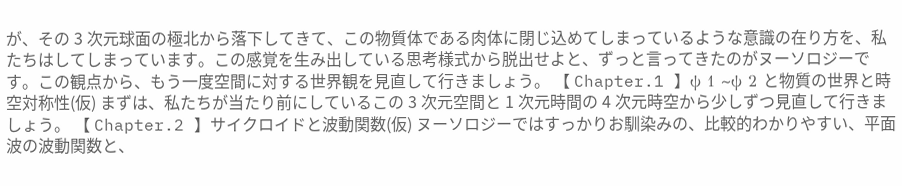が、その 3 次元球面の極北から落下してきて、この物質体である肉体に閉じ込めてしまっているような意識の在り方を、私たちはしてしまっています。この感覚を生み出している思考様式から脱出せよと、ずっと言ってきたのがヌーソロジーです。この観点から、もう一度空間に対する世界観を見直して行きましょう。 【 Chapter.1 】ψ 1 ~ψ 2 と物質の世界と時空対称性(仮) まずは、私たちが当たり前にしているこの 3 次元空間と 1 次元時間の 4 次元時空から少しずつ見直して行きましょう。 【 Chapter.2 】サイクロイドと波動関数(仮) ヌーソロジーではすっかりお馴染みの、比較的わかりやすい、平面波の波動関数と、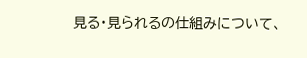見る・見られるの仕組みについて、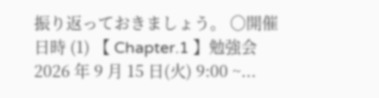振り返っておきましょう。 〇開催日時 (1) 【 Chapter.1 】勉強会 2026 年 9 月 15 日(火) 9:00 ~...